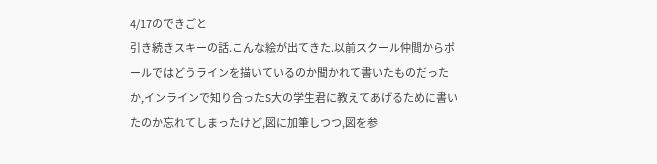4/17のできごと
引き続きスキーの話.こんな絵が出てきた.以前スクール仲間からポールではどうラインを描いているのか聞かれて書いたものだったか,インラインで知り合ったS大の学生君に教えてあげるために書いたのか忘れてしまったけど,図に加筆しつつ,図を参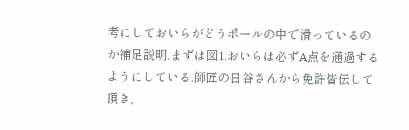考にしておいらがどうポールの中で滑っているのか補足説明.まずは図1.おいらは必ずA点を通過するようにしている.師匠の日谷さんから免許皆伝して頂き,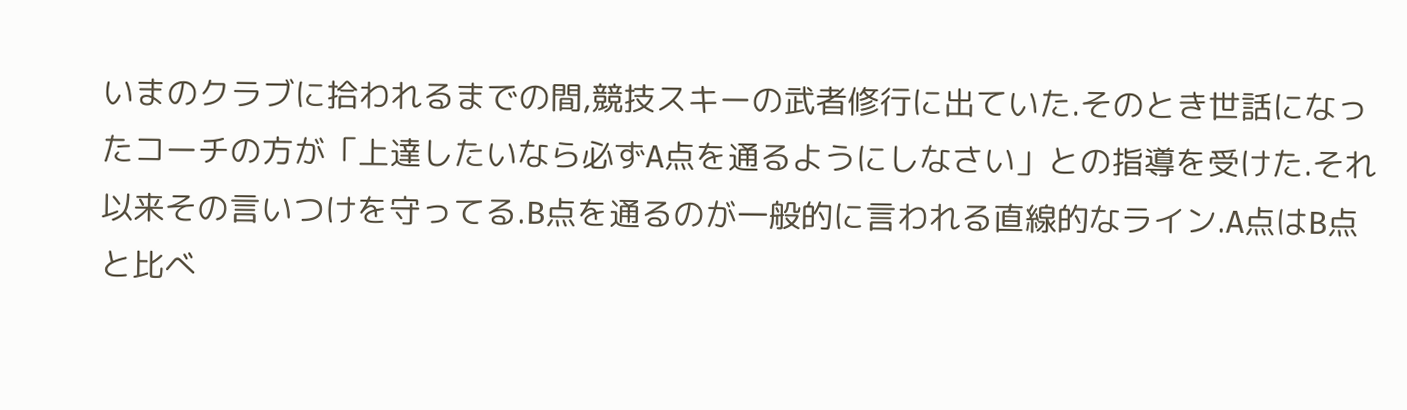いまのクラブに拾われるまでの間,競技スキーの武者修行に出ていた.そのとき世話になったコーチの方が「上達したいなら必ずA点を通るようにしなさい」との指導を受けた.それ以来その言いつけを守ってる.B点を通るのが一般的に言われる直線的なライン.A点はB点と比べ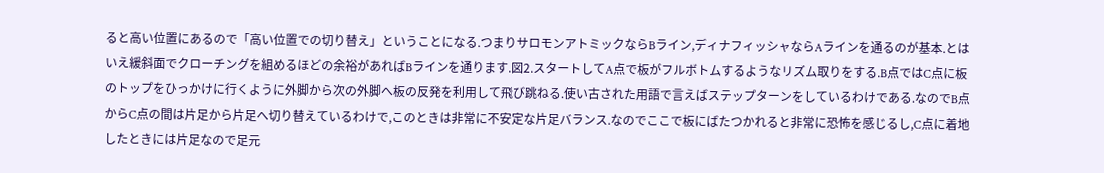ると高い位置にあるので「高い位置での切り替え」ということになる.つまりサロモンアトミックならBライン,ディナフィッシャならAラインを通るのが基本.とはいえ緩斜面でクローチングを組めるほどの余裕があればBラインを通ります.図2.スタートしてA点で板がフルボトムするようなリズム取りをする.B点ではC点に板のトップをひっかけに行くように外脚から次の外脚へ板の反発を利用して飛び跳ねる.使い古された用語で言えばステップターンをしているわけである.なのでB点からC点の間は片足から片足へ切り替えているわけで,このときは非常に不安定な片足バランス.なのでここで板にばたつかれると非常に恐怖を感じるし,C点に着地したときには片足なので足元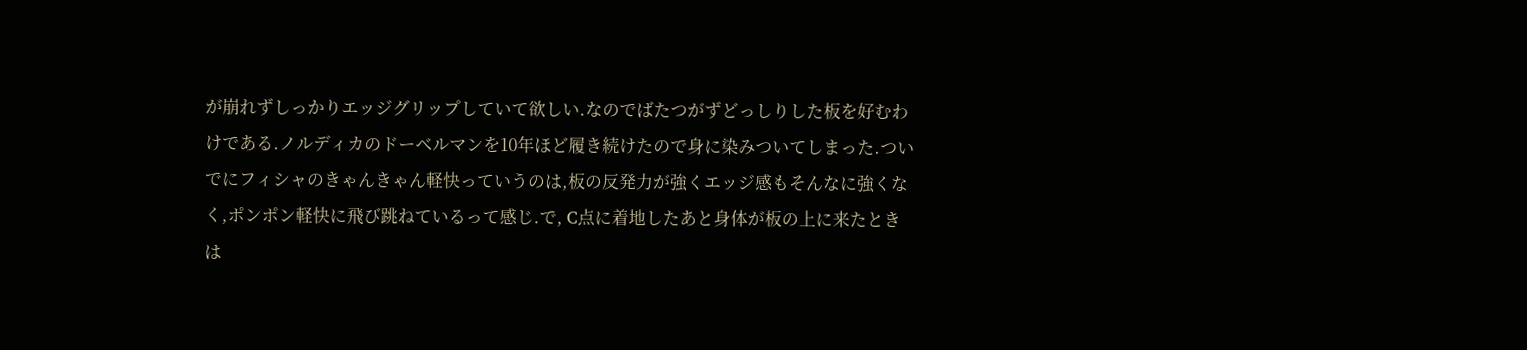が崩れずしっかりエッジグリップしていて欲しい.なのでばたつがずどっしりした板を好むわけである.ノルディカのドーベルマンを10年ほど履き続けたので身に染みついてしまった.ついでにフィシャのきゃんきゃん軽快っていうのは,板の反発力が強くエッジ感もそんなに強くなく,ポンポン軽快に飛び跳ねているって感じ.で, C点に着地したあと身体が板の上に来たときは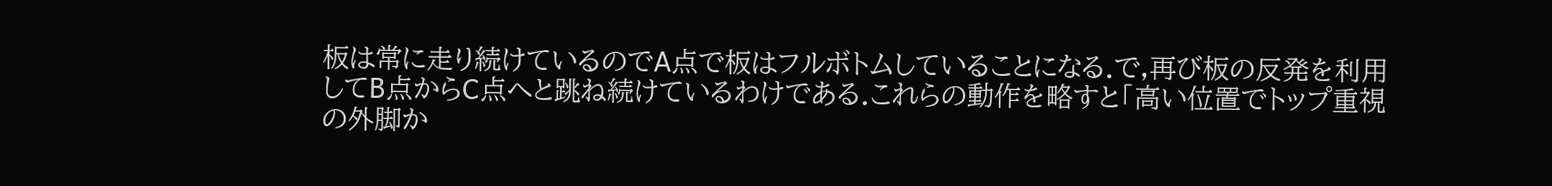板は常に走り続けているのでA点で板はフルボトムしていることになる.で,再び板の反発を利用してB点からC点へと跳ね続けているわけである.これらの動作を略すと「高い位置でトップ重視の外脚か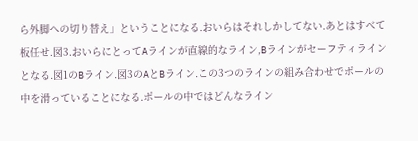ら外脚への切り替え」ということになる.おいらはそれしかしてない.あとはすべて板任せ.図3.おいらにとってAラインが直線的なライン,Bラインがセーフティラインとなる.図1のBライン.図3のAとBライン.この3つのラインの組み合わせでポールの中を滑っていることになる.ポールの中ではどんなライン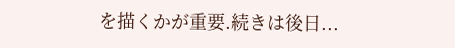を描くかが重要.続きは後日...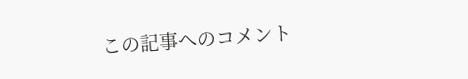この記事へのコメント